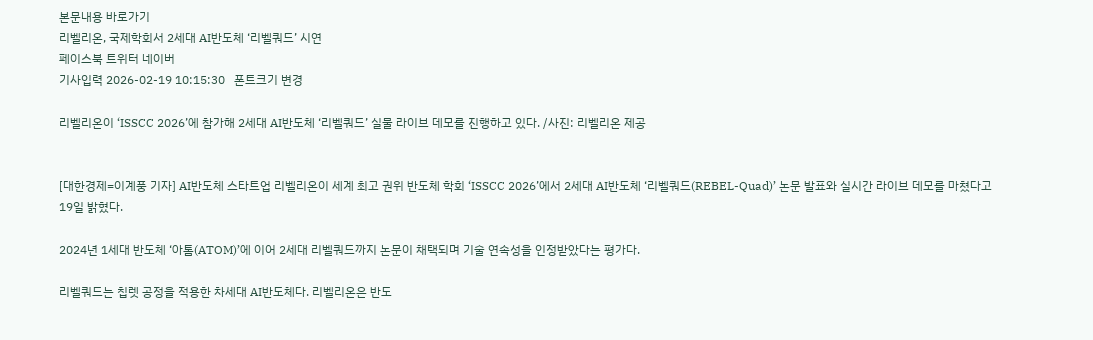본문내용 바로가기
리벨리온, 국제학회서 2세대 AI반도체 ‘리벨쿼드’ 시연
페이스북 트위터 네이버
기사입력 2026-02-19 10:15:30   폰트크기 변경

리벨리온이 ‘ISSCC 2026’에 참가해 2세대 AI반도체 ‘리벨쿼드’ 실물 라이브 데모를 진행하고 있다. /사진: 리벨리온 제공


[대한경제=이계풍 기자] AI반도체 스타트업 리벨리온이 세계 최고 권위 반도체 학회 ‘ISSCC 2026’에서 2세대 AI반도체 ‘리벨쿼드(REBEL-Quad)’ 논문 발표와 실시간 라이브 데모를 마쳤다고 19일 밝혔다.

2024년 1세대 반도체 ‘아톰(ATOM)’에 이어 2세대 리벨쿼드까지 논문이 채택되며 기술 연속성을 인정받았다는 평가다.

리벨쿼드는 칩렛 공정을 적용한 차세대 AI반도체다. 리벨리온은 반도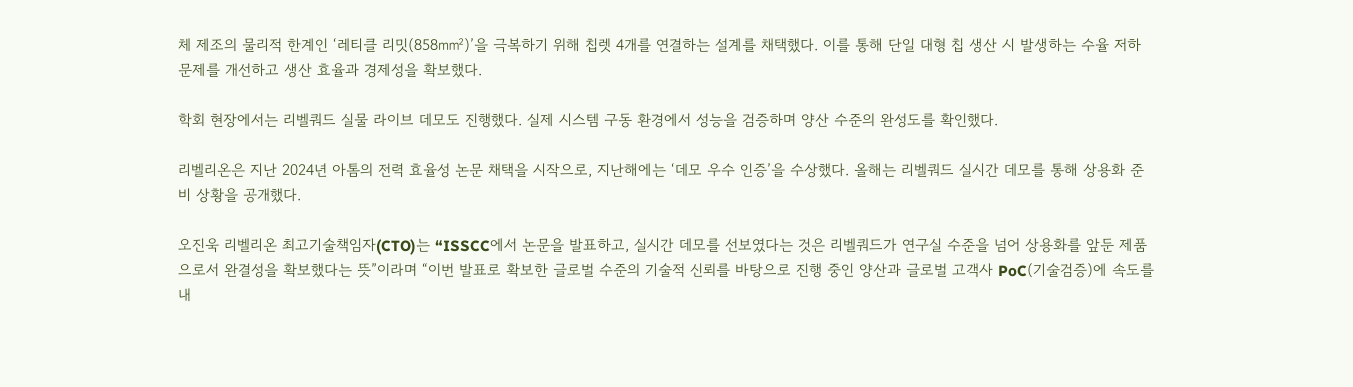체 제조의 물리적 한계인 ‘레티클 리밋(858㎟)’을 극복하기 위해 칩렛 4개를 연결하는 설계를 채택했다. 이를 통해 단일 대형 칩 생산 시 발생하는 수율 저하 문제를 개선하고 생산 효율과 경제성을 확보했다.

학회 현장에서는 리벨쿼드 실물 라이브 데모도 진행했다. 실제 시스템 구동 환경에서 성능을 검증하며 양산 수준의 완성도를 확인했다.

리벨리온은 지난 2024년 아톰의 전력 효율성 논문 채택을 시작으로, 지난해에는 ‘데모 우수 인증’을 수상했다. 올해는 리벨쿼드 실시간 데모를 통해 상용화 준비 상황을 공개했다.

오진욱 리벨리온 최고기술책임자(CTO)는 “ISSCC에서 논문을 발표하고, 실시간 데모를 선보였다는 것은 리벨쿼드가 연구실 수준을 넘어 상용화를 앞둔 제품으로서 완결성을 확보했다는 뜻”이라며 “이번 발표로 확보한 글로벌 수준의 기술적 신뢰를 바탕으로 진행 중인 양산과 글로벌 고객사 PoC(기술검증)에 속도를 내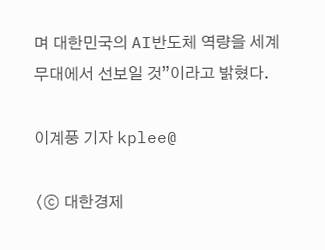며 대한민국의 AI반도체 역량을 세계무대에서 선보일 것”이라고 밝혔다.

이계풍 기자 kplee@

〈ⓒ 대한경제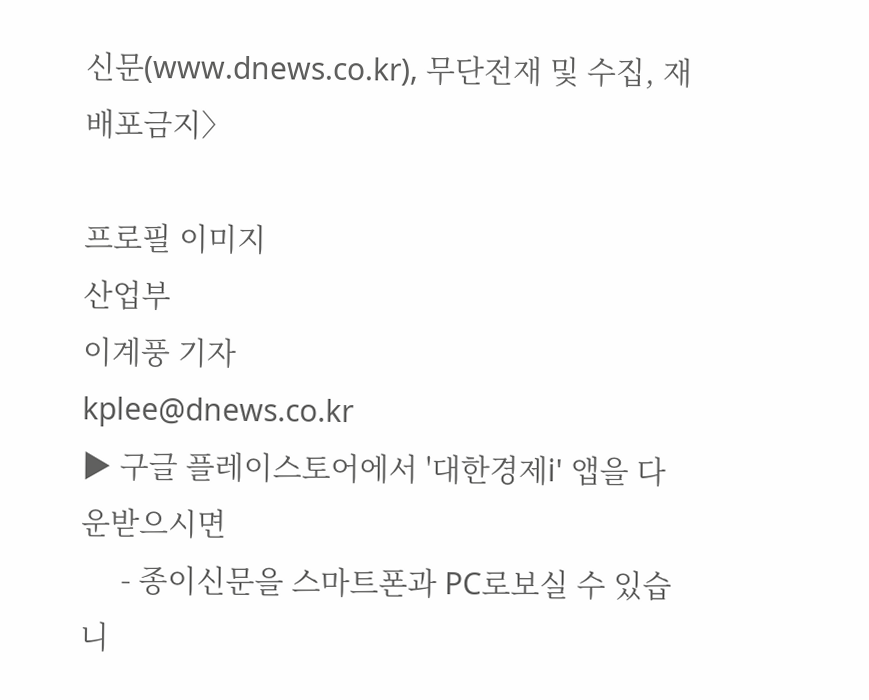신문(www.dnews.co.kr), 무단전재 및 수집, 재배포금지〉

프로필 이미지
산업부
이계풍 기자
kplee@dnews.co.kr
▶ 구글 플레이스토어에서 '대한경제i' 앱을 다운받으시면
     - 종이신문을 스마트폰과 PC로보실 수 있습니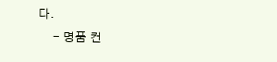다.
     - 명품 컨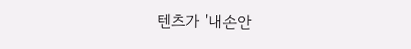텐츠가 '내손안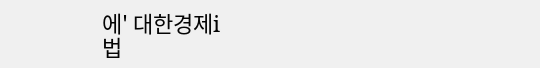에' 대한경제i
법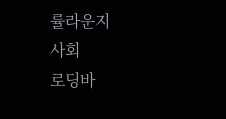률라운지
사회
로딩바